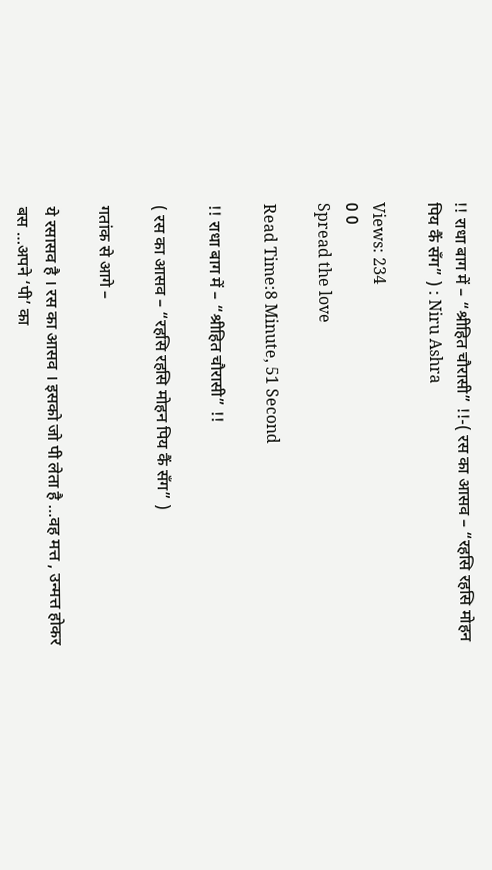!! राधा बाग में – “श्रीहित चौरासी” !!-( रस का आसव – “रहसि रहसि मोहन पिय कैं सँग” ) : Niru Ashra

Views: 234
0 0
Spread the love

Read Time:8 Minute, 51 Second

!! राधा बाग में – “श्रीहित चौरासी” !!

( रस का आसव – “रहसि रहसि मोहन पिय कैं सँग” )

गतांक से आगे –

ये रसासव है । रस का आसव । इसको जो पी लेता है …वह मत्त , उन्मत्त होकर बस …अपने ‘पी’ का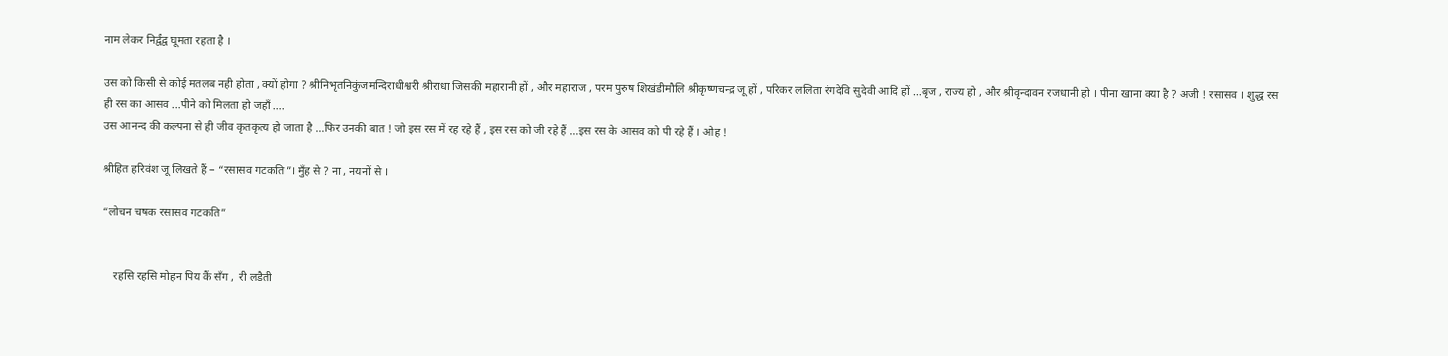नाम लेकर निर्द्वंद्व घूमता रहता है ।

उस को किसी से कोई मतलब नही होता , क्यों होगा ? श्रीनिभृतनिकुंजमन्दिराधीश्वरी श्रीराधा जिसकी महारानी हों , और महाराज , परम पुरुष शिखंडीमौलि श्रीकृष्णचन्द्र जू हों , परिकर ललिता रंगदेवि सुदेवी आदि हों …बृज , राज्य हो , और श्रीवृन्दावन रजधानी हो । पीना खाना क्या है ? अजी ! रसासव । शुद्ध रस ही रस का आसव …पीने को मिलता हो जहाँ ….
उस आनन्द की कल्पना से ही जीव कृतकृत्य हो जाता है …फिर उनकी बात ! जो इस रस में रह रहे हैं , इस रस को जी रहे हैं …इस रस के आसव को पी रहे हैं । ओह !

श्रीहित हरिवंश जू लिखते हैं – “रसासव गटकति”। मुँह से ? ना , नयनों से ।

“लोचन चषक रसासव गटकति”


    रहसि रहसि मोहन पिय कैं सँग ,  री लडैती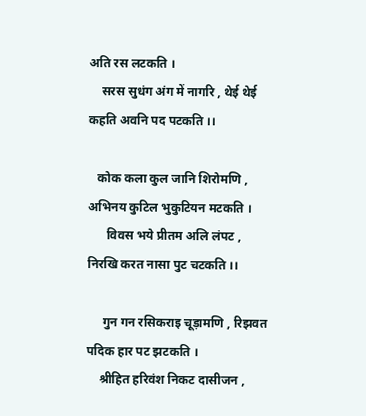अति रस लटकति ।
    सरस सुधंग अंग में नागरि , थेई थेई कहति अवनि पद पटकति ।।

   कोक कला कुल जानि शिरोमणि , अभिनय कुटिल भुकुटियन मटकति ।
      विवस भये प्रीतम अलि लंपट ,   निरखि करत नासा पुट चटकति ।।

     गुन गन रसिकराइ चूड़ामणि , रिझवत पदिक हार पट झटकति ।
    श्रीहित हरिवंश निकट दासीजन ,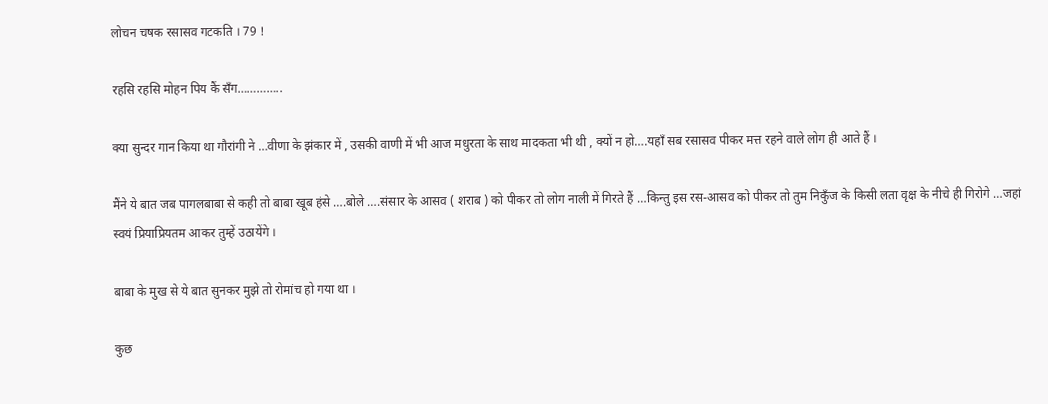लोचन चषक रसासव गटकति । 79 !

रहसि रहसि मोहन पिय कैं सँग…………..

क्या सुन्दर गान किया था गौरांगी ने …वीणा के झंकार में , उसकी वाणी में भी आज मधुरता के साथ मादकता भी थी , क्यों न हो….यहाँ सब रसासव पीकर मत्त रहने वाले लोग ही आते हैं ।

मैंने ये बात जब पागलबाबा से कही तो बाबा खूब हंसे ….बोले ….संसार के आसव ( शराब ) को पीकर तो लोग नाली में गिरते हैं …किन्तु इस रस-आसव को पीकर तो तुम निकुँज के किसी लता वृक्ष के नीचे ही गिरोगे …जहां स्वयं प्रियाप्रियतम आकर तुम्हें उठायेंगे ।

बाबा के मुख से ये बात सुनकर मुझे तो रोमांच हो गया था ।

कुछ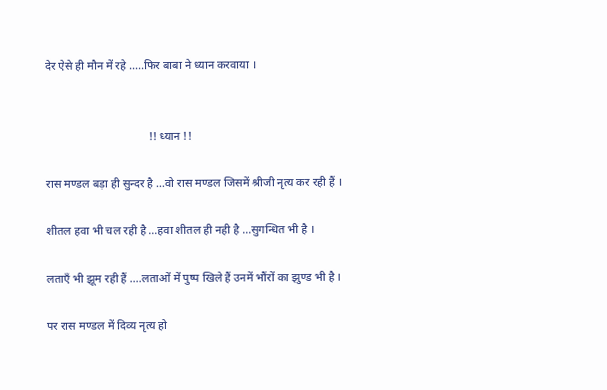देर ऐसे ही मौन में रहे …..फिर बाबा ने ध्यान करवाया ।


                                    !! ध्यान !!

रास मण्डल बड़ा ही सुन्दर है …वो रास मण्डल जिसमें श्रीजी नृत्य कर रही हैं ।

शीतल हवा भी चल रही है …हवा शीतल ही नही है …सुगन्धित भी है ।

लताएँ भी झूम रही हैं ….लताओं में पुष्प खिले हैं उनमें भौंरों का झुण्ड भी है ।

पर रास मण्डल में दिव्य नृत्य हो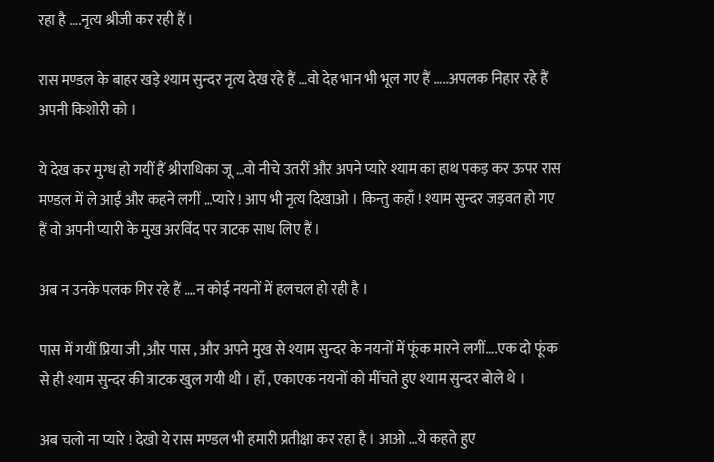रहा है ….नृत्य श्रीजी कर रही हैं ।

रास मण्डल के बाहर खड़े श्याम सुन्दर नृत्य देख रहे हैं …वो देह भान भी भूल गए हैं …..अपलक निहार रहे हैं अपनी किशोरी को ।

ये देख कर मुग्ध हो गयीं हैं श्रीराधिका जू …वो नीचे उतरीं और अपने प्यारे श्याम का हाथ पकड़ कर ऊपर रास मण्डल में ले आईं और कहने लगीं …प्यारे ! आप भी नृत्य दिखाओ । किन्तु कहाँ ! श्याम सुन्दर जड़वत हो गए हैं वो अपनी प्यारी के मुख अरविंद पर त्राटक साध लिए हैं ।

अब न उनके पलक गिर रहे हैं ….न कोई नयनों में हलचल हो रही है ।

पास में गयीं प्रिया जी ,और पास , और अपने मुख से श्याम सुन्दर के नयनों में फूंक मारने लगीं….एक दो फूंक से ही श्याम सुन्दर की त्राटक खुल गयी थी । हाँ , एकाएक नयनों को मींचते हुए श्याम सुन्दर बोले थे ।

अब चलो ना प्यारे ! देखो ये रास मण्डल भी हमारी प्रतीक्षा कर रहा है । आओ …ये कहते हुए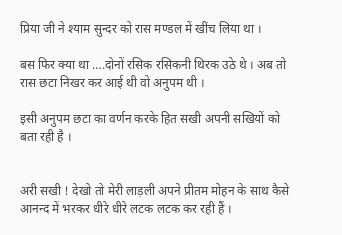प्रिया जी ने श्याम सुन्दर को रास मण्डल में खींच लिया था ।

बस फिर क्या था ….दोनों रसिक रसिकनी थिरक उठे थे । अब तो रास छटा निखर कर आई थी वो अनुपम थी ।

इसी अनुपम छटा का वर्णन करके हित सखी अपनी सखियों को बता रही है ।


अरी सखी ! देखो तो मेरी लाड़ली अपने प्रीतम मोहन के साथ कैसे आनन्द में भरकर धीरे धीरे लटक लटक कर रही हैं ।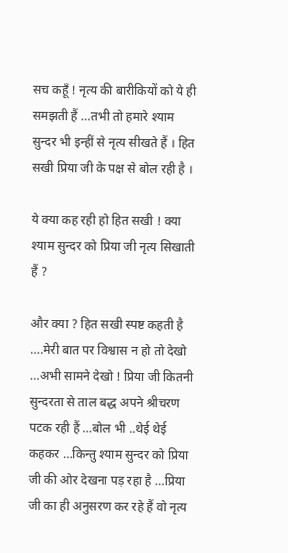सच कहूँ ! नृत्य की बारीकियों को ये ही समझती हैं …तभी तो हमारे श्याम सुन्दर भी इन्हीं से नृत्य सीखते हैं । हित सखी प्रिया जी के पक्ष से बोल रही है ।

ये क्या कह रही हो हित सखी ! क्या श्याम सुन्दर को प्रिया जी नृत्य सिखाती हैं ?

और क्या ? हित सखी स्पष्ट कहती है ….मेरी बात पर विश्वास न हो तो देखो …अभी सामने देखो ! प्रिया जी कितनी सुन्दरता से ताल बद्ध अपने श्रीचरण पटक रही हैं …बोल भी ..थेई थेई कहकर …किन्तु श्याम सुन्दर को प्रिया जी की ओर देखना पड़ रहा है …प्रिया जी का ही अनुसरण कर रहे हैं वो नृत्य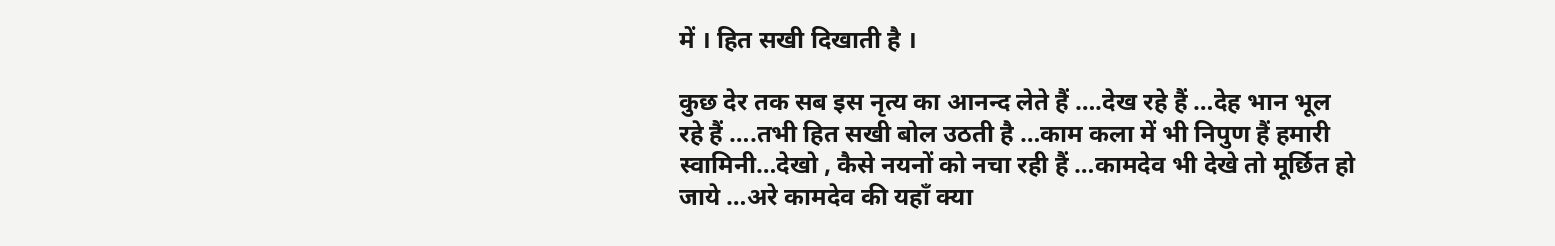में । हित सखी दिखाती है ।

कुछ देर तक सब इस नृत्य का आनन्द लेते हैं ….देख रहे हैं …देह भान भूल रहे हैं ….तभी हित सखी बोल उठती है …काम कला में भी निपुण हैं हमारी स्वामिनी…देखो , कैसे नयनों को नचा रही हैं …कामदेव भी देखे तो मूर्छित हो जाये …अरे कामदेव की यहाँ क्या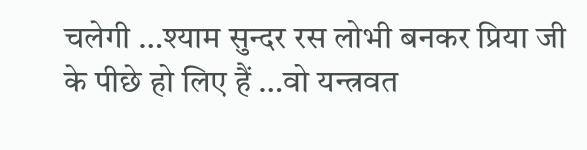चलेगी …श्याम सुन्दर रस लोभी बनकर प्रिया जी के पीछे हो लिए हैं …वो यन्त्रवत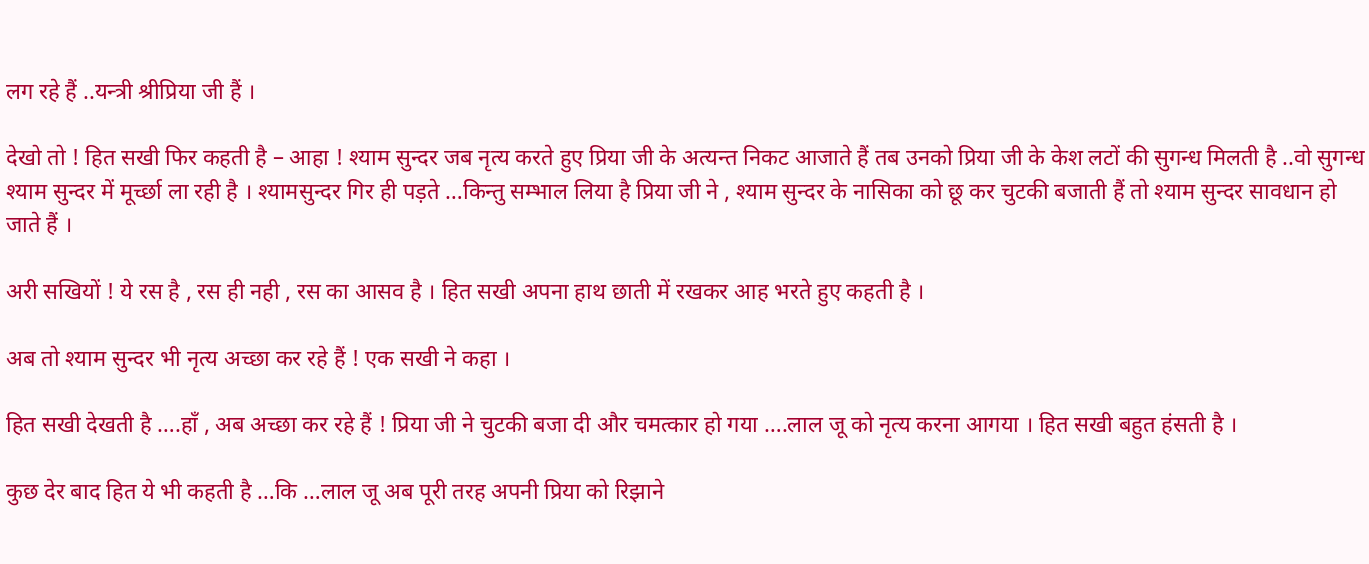लग रहे हैं ..यन्त्री श्रीप्रिया जी हैं ।

देखो तो ! हित सखी फिर कहती है – आहा ! श्याम सुन्दर जब नृत्य करते हुए प्रिया जी के अत्यन्त निकट आजाते हैं तब उनको प्रिया जी के केश लटों की सुगन्ध मिलती है ..वो सुगन्ध श्याम सुन्दर में मूर्च्छा ला रही है । श्यामसुन्दर गिर ही पड़ते …किन्तु सम्भाल लिया है प्रिया जी ने , श्याम सुन्दर के नासिका को छू कर चुटकी बजाती हैं तो श्याम सुन्दर सावधान हो जाते हैं ।

अरी सखियों ! ये रस है , रस ही नही , रस का आसव है । हित सखी अपना हाथ छाती में रखकर आह भरते हुए कहती है ।

अब तो श्याम सुन्दर भी नृत्य अच्छा कर रहे हैं ! एक सखी ने कहा ।

हित सखी देखती है ….हाँ , अब अच्छा कर रहे हैं ! प्रिया जी ने चुटकी बजा दी और चमत्कार हो गया ….लाल जू को नृत्य करना आगया । हित सखी बहुत हंसती है ।

कुछ देर बाद हित ये भी कहती है …कि …लाल जू अब पूरी तरह अपनी प्रिया को रिझाने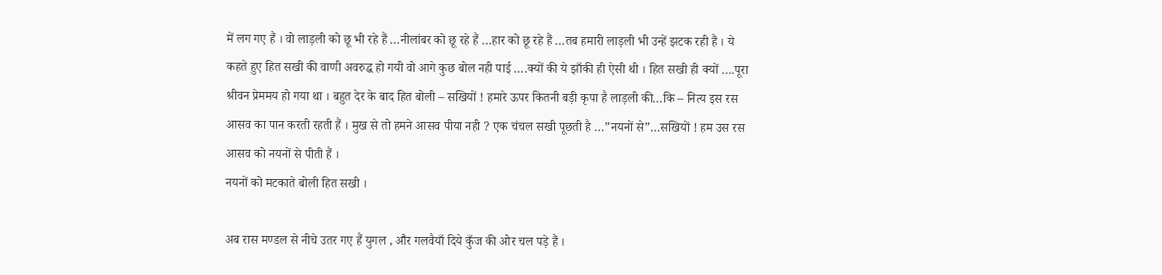में लग गए हैं । वो लाड़ली को छू भी रहे हैं …नीलांबर को छू रहे हैं …हार को छू रहे हैं …तब हमारी लाड़ली भी उन्हें झटक रही हैं । ये कहते हुए हित सखी की वाणी अवरुद्ध हो गयी वो आगे कुछ बोल नही पाई ….क्यों की ये झाँकी ही ऐसी थी । हित सखी ही क्यों ….पूरा श्रीवन प्रेममय हो गया था । बहुत देर के बाद हित बोली – सखियों ! हमारे ऊपर कितनी बड़ी कृपा है लाड़ली की…कि – नित्य इस रस आसव का पान करती रहती हैं । मुख से तो हमने आसव पीया नही ? एक चंचल सखी पूछती है …”नयनों से”…सखियों ! हम उस रस आसव को नयनों से पीती हैं ।
नयनों को मटकाते बोली हित सखी ।

अब रास मण्डल से नीचे उतर गए हैं युगल , और गलवैयाँ दिये कुँज की ओर चल पड़े हैं ।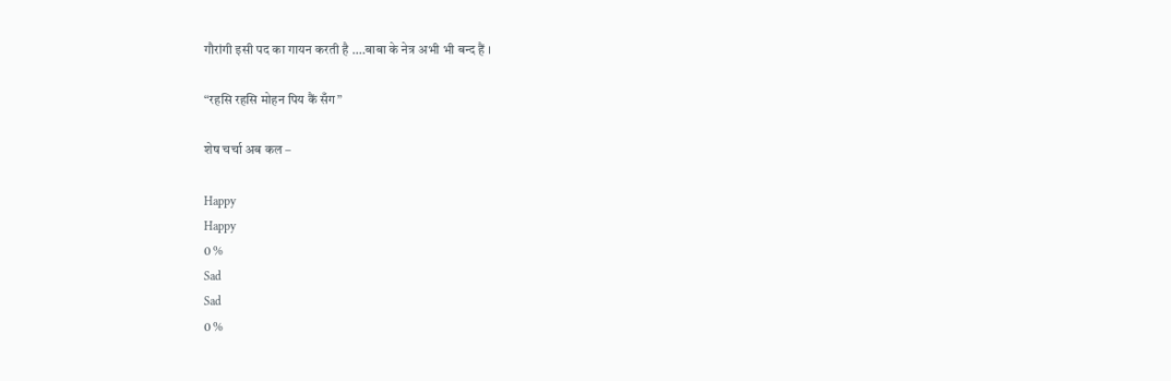गौरांगी इसी पद का गायन करती है ….बाबा के नेत्र अभी भी बन्द हैं ।

“रहसि रहसि मोहन पिय कैं सँग”

शेष चर्चा अब कल –

Happy
Happy
0 %
Sad
Sad
0 %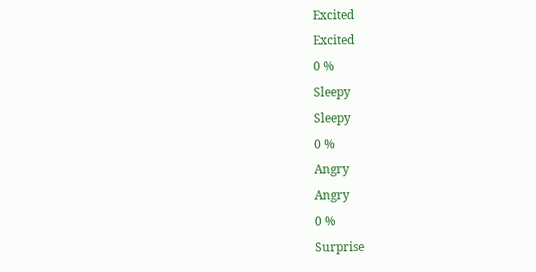Excited
Excited
0 %
Sleepy
Sleepy
0 %
Angry
Angry
0 %
Surprise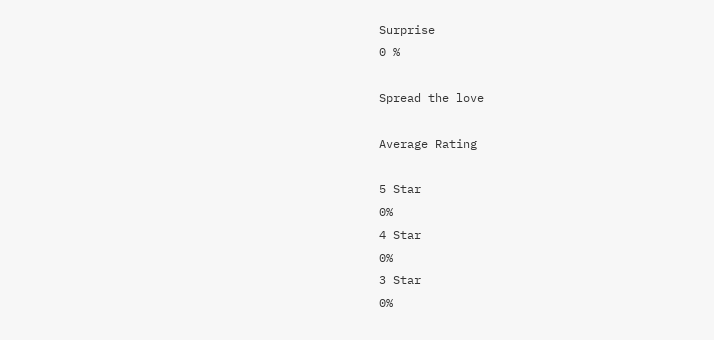Surprise
0 %

Spread the love

Average Rating

5 Star
0%
4 Star
0%
3 Star
0%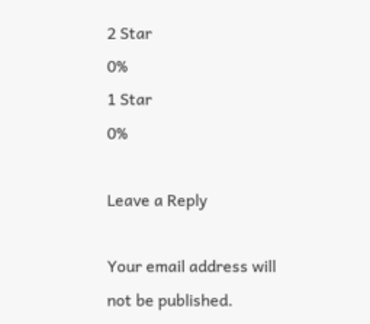2 Star
0%
1 Star
0%

Leave a Reply

Your email address will not be published.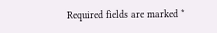Required fields are marked *